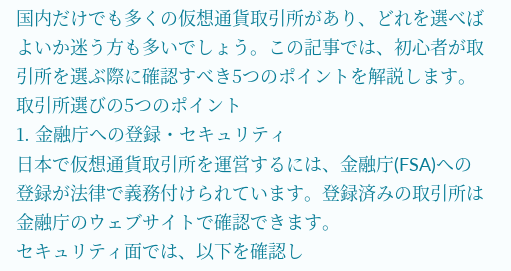国内だけでも多くの仮想通貨取引所があり、どれを選べばよいか迷う方も多いでしょう。この記事では、初心者が取引所を選ぶ際に確認すべき5つのポイントを解説します。
取引所選びの5つのポイント
1. 金融庁への登録・セキュリティ
日本で仮想通貨取引所を運営するには、金融庁(FSA)への登録が法律で義務付けられています。登録済みの取引所は金融庁のウェブサイトで確認できます。
セキュリティ面では、以下を確認し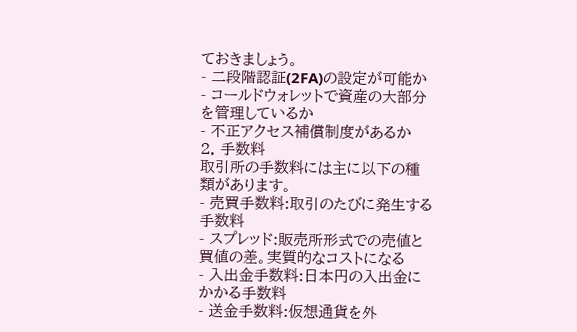ておきましょう。
- 二段階認証(2FA)の設定が可能か
- コールドウォレットで資産の大部分を管理しているか
- 不正アクセス補償制度があるか
2. 手数料
取引所の手数料には主に以下の種類があります。
- 売買手数料:取引のたびに発生する手数料
- スプレッド:販売所形式での売値と買値の差。実質的なコストになる
- 入出金手数料:日本円の入出金にかかる手数料
- 送金手数料:仮想通貨を外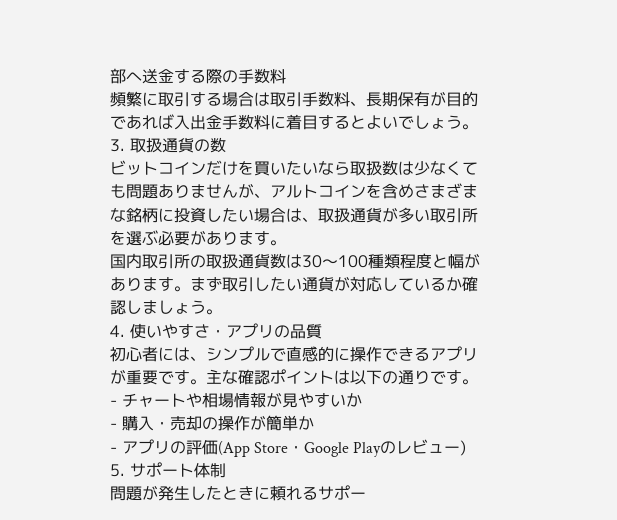部へ送金する際の手数料
頻繁に取引する場合は取引手数料、長期保有が目的であれば入出金手数料に着目するとよいでしょう。
3. 取扱通貨の数
ビットコインだけを買いたいなら取扱数は少なくても問題ありませんが、アルトコインを含めさまざまな銘柄に投資したい場合は、取扱通貨が多い取引所を選ぶ必要があります。
国内取引所の取扱通貨数は30〜100種類程度と幅があります。まず取引したい通貨が対応しているか確認しましょう。
4. 使いやすさ・アプリの品質
初心者には、シンプルで直感的に操作できるアプリが重要です。主な確認ポイントは以下の通りです。
- チャートや相場情報が見やすいか
- 購入・売却の操作が簡単か
- アプリの評価(App Store・Google Playのレビュー)
5. サポート体制
問題が発生したときに頼れるサポー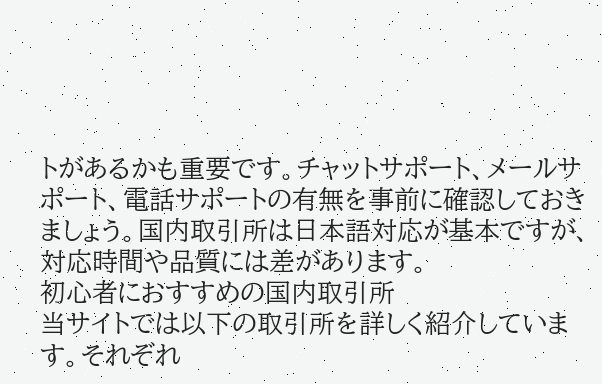トがあるかも重要です。チャットサポート、メールサポート、電話サポートの有無を事前に確認しておきましょう。国内取引所は日本語対応が基本ですが、対応時間や品質には差があります。
初心者におすすめの国内取引所
当サイトでは以下の取引所を詳しく紹介しています。それぞれ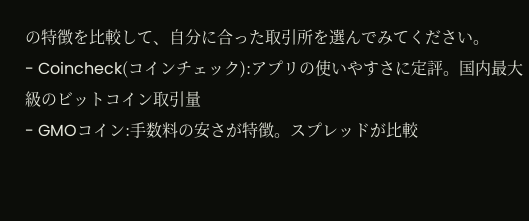の特徴を比較して、自分に合った取引所を選んでみてください。
- Coincheck(コインチェック):アプリの使いやすさに定評。国内最大級のビットコイン取引量
- GMOコイン:手数料の安さが特徴。スプレッドが比較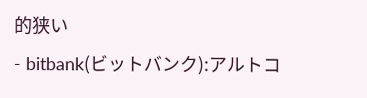的狭い
- bitbank(ビットバンク):アルトコ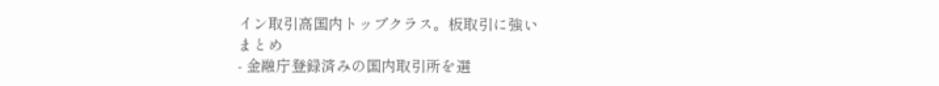イン取引高国内トップクラス。板取引に強い
まとめ
- 金融庁登録済みの国内取引所を選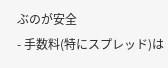ぶのが安全
- 手数料(特にスプレッド)は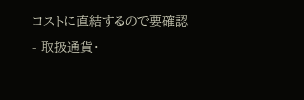コストに直結するので要確認
- 取扱通貨・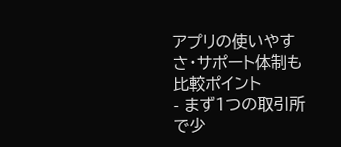アプリの使いやすさ・サポート体制も比較ポイント
- まず1つの取引所で少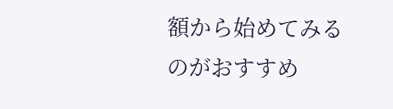額から始めてみるのがおすすめ